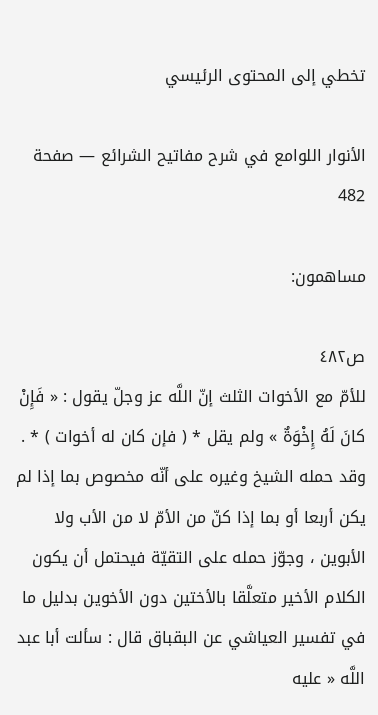تخطي إلى المحتوى الرئيسي

الأنوار اللوامع في شرح مفاتيح الشرائع — صفحة 482

مساهمون:

ص٤٨٢
للأمّ مع الأخوات الثلث إنّ اللَّه عز وجلّ يقول : « فَإِنْ كانَ لَهُ إِخْوَةٌ » ولم يقل * ( فإن كان له أخوات ) * . وقد حمله الشيخ وغيره على أنّه مخصوص بما إذا لم يكن أربعا أو بما إذا كنّ من الأمّ لا من الأب ولا الأبوين ، وجوّز حمله على التقيّة فيحتمل أن يكون الكلام الأخير متعلَّقا بالأختين دون الأخوين بدليل ما في تفسير العياشي عن البقباق قال : سألت أبا عبد اللَّه « عليه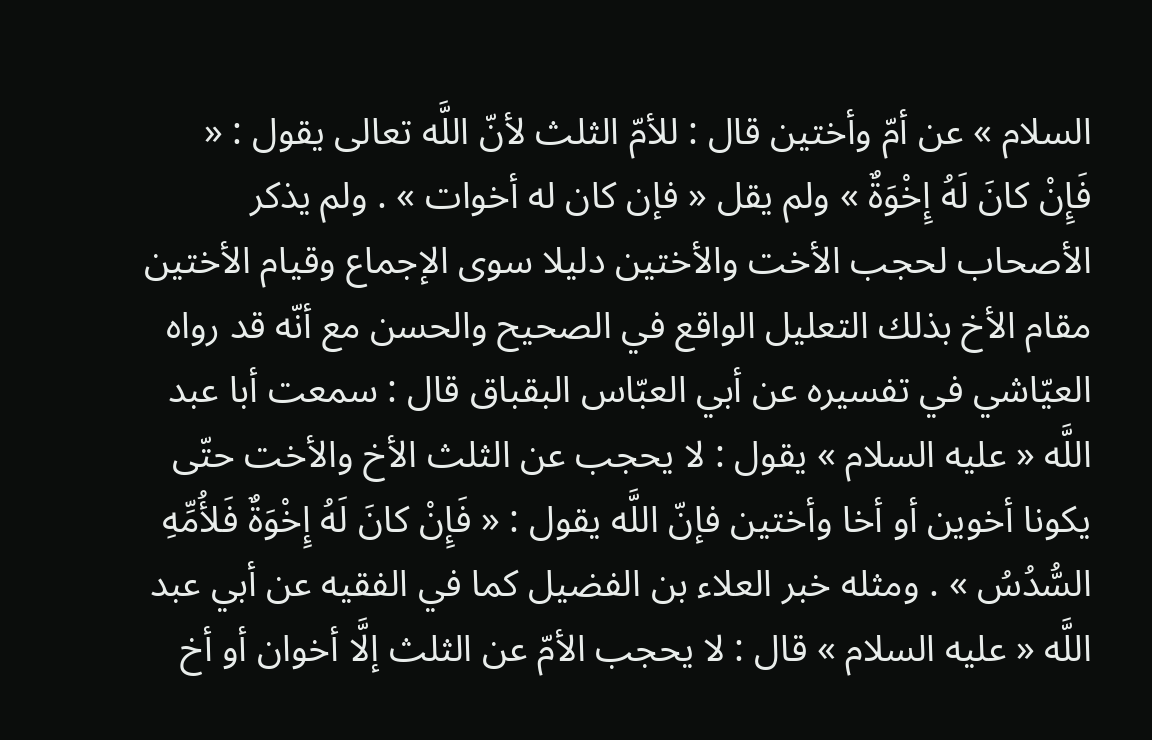السلام » عن أمّ وأختين قال : للأمّ الثلث لأنّ اللَّه تعالى يقول : « فَإِنْ كانَ لَهُ إِخْوَةٌ » ولم يقل « فإن كان له أخوات » . ولم يذكر الأصحاب لحجب الأخت والأختين دليلا سوى الإجماع وقيام الأختين مقام الأخ بذلك التعليل الواقع في الصحيح والحسن مع أنّه قد رواه العيّاشي في تفسيره عن أبي العبّاس البقباق قال : سمعت أبا عبد اللَّه « عليه السلام » يقول : لا يحجب عن الثلث الأخ والأخت حتّى يكونا أخوين أو أخا وأختين فإنّ اللَّه يقول : « فَإِنْ كانَ لَهُ إِخْوَةٌ فَلأُمِّهِ السُّدُسُ » . ومثله خبر العلاء بن الفضيل كما في الفقيه عن أبي عبد اللَّه « عليه السلام » قال : لا يحجب الأمّ عن الثلث إلَّا أخوان أو أخ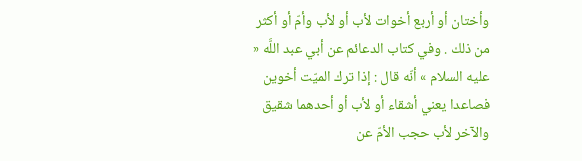وأختان أو أربع أخوات لأب أو لأب وأمّ أو أكثر من ذلك . وفي كتاب الدعائم عن أبي عبد اللَّه « عليه السلام » أنّه قال : إذا ترك الميّت أخوين فصاعدا يعني أشقاء أو لأب أو أحدهما شقيق والآخر لأب حجب الأمّ عن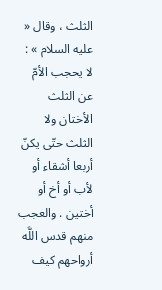الثلث ، وقال « عليه السلام » : لا يحجب الأمّ عن الثلث الأختان ولا الثلث حتّى يكنّ أربعا أشقاء أو لأب أو أخ أو أختين . والعجب منهم قدس اللَّه أرواحهم كيف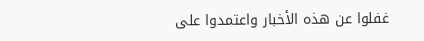غفلوا عن هذه الأخبار واعتمدوا على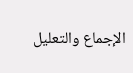الإجماع والتعليل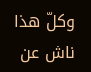وكلّ هذا ناش عن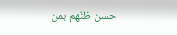حسن ظنّهم بمن